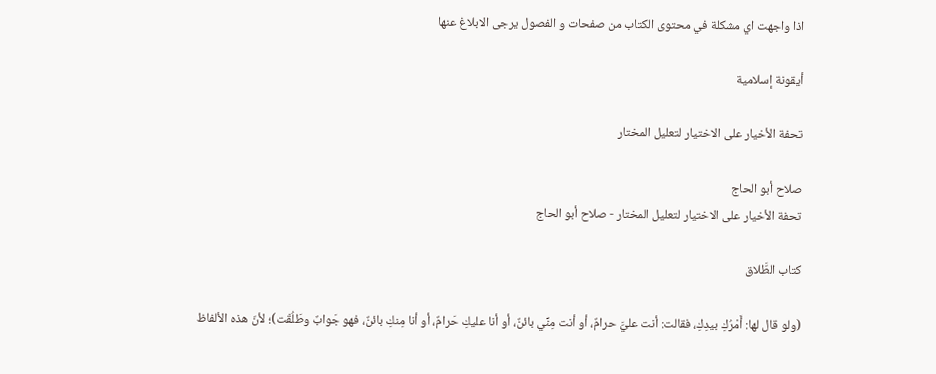اذا واجهت اي مشكلة في محتوى الكتاب من صفحات و الفصول يرجى الابلاغ عنها

أيقونة إسلامية

تحفة الأخيار على الاختيار لتعليل المختار

صلاح أبو الحاج
تحفة الأخيار على الاختيار لتعليل المختار - صلاح أبو الحاج

كتاب الطَّلاق

(ولو قال لها: أَمْرُكِ بيدِكِ، فقالت: أنت عليَّ حرامٌ، أو أنت مِنِّي بائنٌ، أو أنا عليكِ حَرامٌ، أو أنا مِنكِ بائنٌ، فهو جَوابٌ وطَلُقَت)؛ لأنّ هذه الألفاظ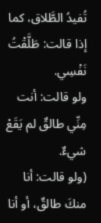تُفيدُ الطَّلاق، كما إذا قالت: طَلَّقْتُ نَفْسِي.
ولو قالت: أنت مِنِّي طالقٌ لم يَقَعْ شيءٌ.
(ولو قالت: أنا منكَ طالقٌ، أو أنا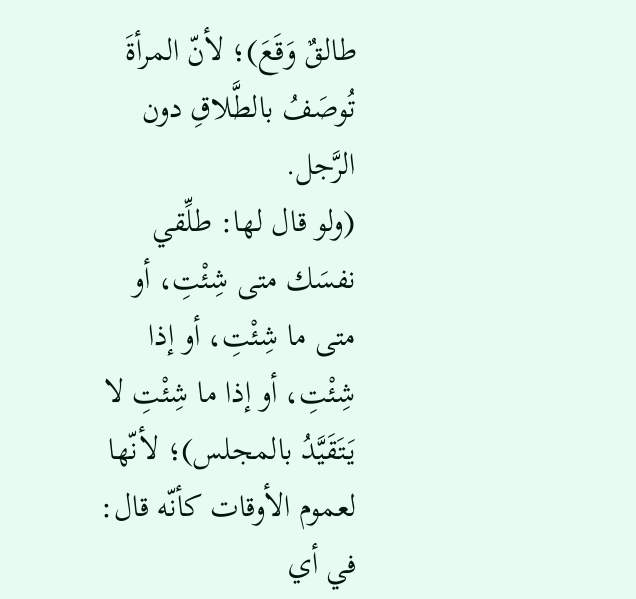طالقٌ وَقَعَ)؛ لأنّ المرأةَ تُوصَفُ بالطَّلاقِ دون الرَّجل.
(ولو قال لها: طلِّقي نفسَك متى شِئْتِ، أو متى ما شِئْتِ، أو إذا شِئْتِ، أو إذا ما شِئْتِ لا يَتَقَيَّدُ بالمجلس)؛ لأنّها لعموم الأوقات كأنّه قال: في أي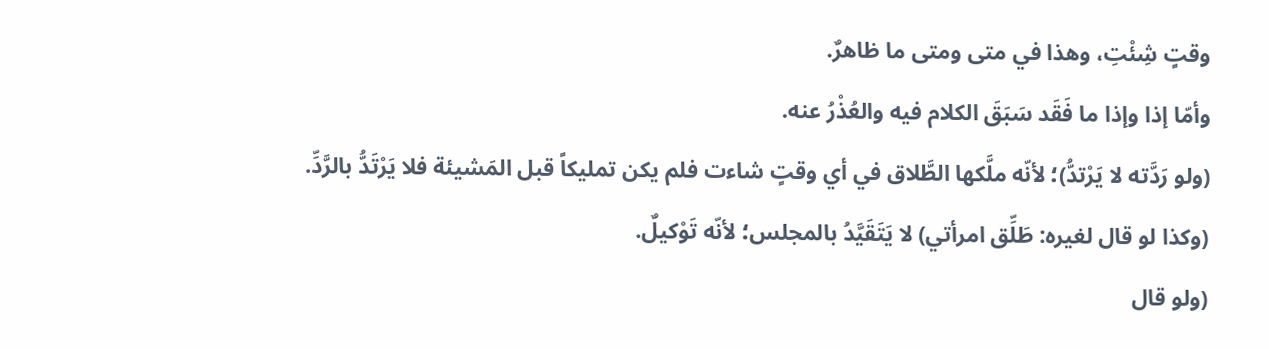وقتٍ شِئْتِ، وهذا في متى ومتى ما ظاهرٌ.
وأمّا إذا وإذا ما فَقَد سَبَقَ الكلام فيه والعُذْرُ عنه.
(ولو رَدَّته لا يَرْتدُّ)؛ لأنّه ملَّكها الطَّلاق في أي وقتٍ شاءت فلم يكن تمليكاً قبل المَشيئة فلا يَرْتَدُّ بالرَّدِّ.
(وكذا لو قال لغيره: طَلِّق امرأتي) لا يَتَقَيَّدُ بالمجلس؛ لأنّه تَوْكيلٌ.
(ولو قال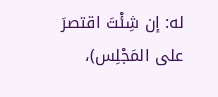له: إن شِئْتَ اقتصرَ على المَجْلِس)،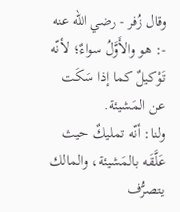وقال زُفر - رضي الله عنه -: هو والأَوَّلُ سواءٌ؛ لأنّه تَوْكيلٌ كما إذا سَكَت عن المَشيئة.
ولنا: أنّه تمليكٌ حيث عَلَّقَه بالمَشيئة، والمالك يتصرُّف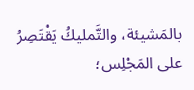بالمَشيئة، والتَّمليكُ يَقْتَصِرُ على المَجْلِس؛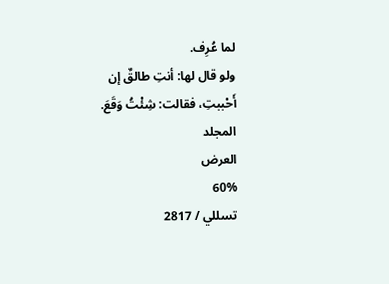لما عُرِف.
ولو قال لها: أنتِ طالقٌ إن أَحْببتِ، فقالت: شِئْتُ وَقَعَ.
المجلد
العرض
60%
تسللي / 2817